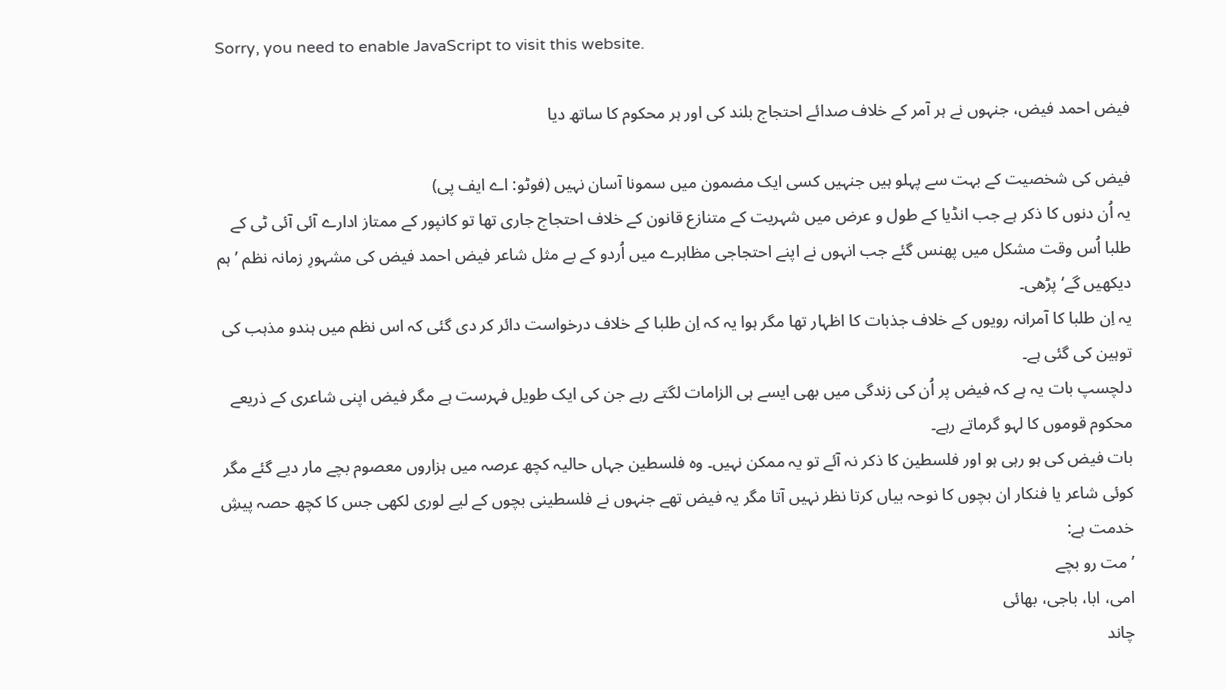Sorry, you need to enable JavaScript to visit this website.

فیض احمد فیض، جنہوں نے ہر آمر کے خلاف صدائے احتجاج بلند کی اور ہر محکوم کا ساتھ دیا

فیض کی شخصیت کے بہت سے پہلو ہیں جنہیں کسی ایک مضمون میں سمونا آسان نہیں (فوٹو: اے ایف پی)
یہ اُن دنوں کا ذکر ہے جب انڈیا کے طول و عرض میں شہریت کے متنازع قانون کے خلاف احتجاج جاری تھا تو کانپور کے ممتاز ادارے آئی آئی ٹی کے طلبا اُس وقت مشکل میں پھنس گئے جب انہوں نے اپنے احتجاجی مظاہرے میں اُردو کے بے مثل شاعر فیض احمد فیض کی مشہورِ زمانہ نظم ’ہم دیکھیں گے‘ پڑھی۔
یہ اِن طلبا کا آمرانہ رویوں کے خلاف جذبات کا اظہار تھا مگر ہوا یہ کہ اِن طلبا کے خلاف درخواست دائر کر دی گئی کہ اس نظم میں ہندو مذہب کی توہین کی گئی ہے۔
دلچسپ بات یہ ہے کہ فیض پر اُن کی زندگی میں بھی ایسے ہی الزامات لگتے رہے جن کی ایک طویل فہرست ہے مگر فیض اپنی شاعری کے ذریعے محکوم قوموں کا لہو گرماتے رہے۔
بات فیض کی ہو رہی ہو اور فلسطین کا ذکر نہ آئے تو یہ ممکن نہیں۔ وہ فلسطین جہاں حالیہ کچھ عرصہ میں ہزاروں معصوم بچے مار دیے گئے مگر کوئی شاعر یا فنکار ان بچوں کا نوحہ بیاں کرتا نظر نہیں آتا مگر یہ فیض تھے جنہوں نے فلسطینی بچوں کے لیے لوری لکھی جس کا کچھ حصہ پیشِ خدمت ہے:
’مت رو بچے
امی، ابا، باجی، بھائی
چاند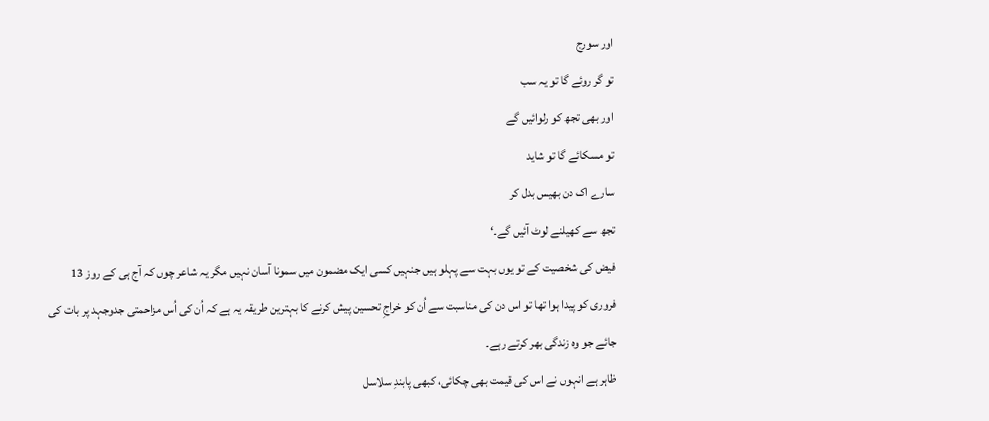اور سورج
تو گر روئے گا تو یہ سب
اور بھی تجھ کو رلوائیں گے
تو مسکائے گا تو شاید
سارے اک دن بھیس بدل کر
تجھ سے کھیلنے لوٹ آئیں گے۔‘
فیض کی شخصیت کے تو یوں بہت سے پہلو ہیں جنہیں کسی ایک مضمون میں سمونا آسان نہیں مگر یہ شاعر چوں کہ آج ہی کے روز 13 فروری کو پیدا ہوا تھا تو اس دن کی مناسبت سے اُن کو خراجِ تحسین پیش کرنے کا بہترین طریقہ یہ ہے کہ اُن کی اُس مزاحمتی جدوجہد پر بات کی جائے جو وہ زندگی بھر کرتے رہے۔
ظاہر ہے انہوں نے اس کی قیمت بھی چکائی، کبھی پابندِ سلاسل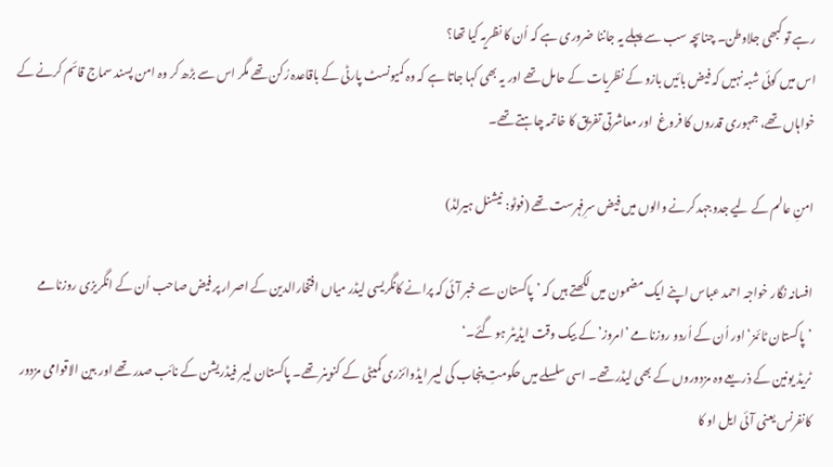رہے تو کبھی جلاوطن۔ چناںچہ سب سے پہلے یہ جاننا ضروری ہے کہ اُن کا نظریہ کیا تھا؟
اس میں کوئی شبہ نہیں کہ فیض بائیں بازو کے نظریات کے حامل تھے اور یہ بھی کہا جاتا ہے کہ وہ کمیونسٹ پارٹی کے باقاعدہ رُکن تھے مگر اس سے بڑھ کر وہ امن پسند سماج قائم کرنے کے خواہاں تھے، جمہوری قدروں کا فروغ  اور معاشرتی تفریق کا خاتمہ چاہتے تھے۔

امنِ عالم کے لیے جدوجہد کرنے والوں میں فیض سرِفہرست تھے (فوٹو: نیشنل ہیرلڈ)

افسانہ نگار خواجہ احمد عباس اپنے ایک مضمون میں لکھتے ہیں کہ ’پاکستان سے خبر آئی کہ پرانے کانگریسی لیڈر میاں افتخارالدین کے اصرار پر فیض صاحب اُن کے انگریزی روزنامے ’پاکستان ٹائمز‘ اور اُن کے اُردو روزنامے ’امروز’ کے بیک وقت ایڈیٹر ہو گئے۔‘
ٹریڈ یونین کے ذریعے وہ مزدوروں کے بھی لیڈر تھے۔ اسی سلسلے میں حکومتِ پنجاب کی لیبر ایڈوائزری کمیٹی کے کنوینر تھے۔ پاکستان لیبر فیڈریشن کے نائب صدر تھے اور بین الاقوامی مزدور کانفرنس یعنی آئی ایل او کا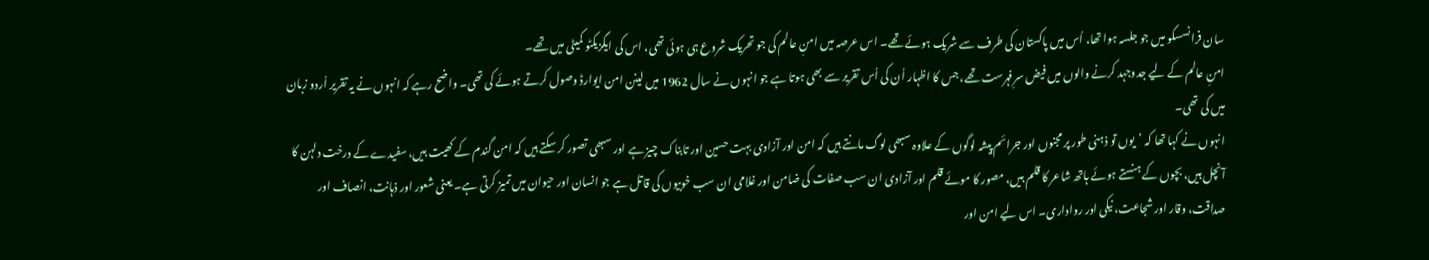سان فرانسسکو میں جو جلسہ ہوا تھا، اُس میں پاکستان کی طرف سے شریک ہوئے تھے۔ اس عرصہ میں امنِ عالم کی جو تحریک شروع ہی ہوئی تھی، اس کی ایگزیکٹو کمیٹی میں تھے۔
امنِ عالم کے لیے جدوجہد کرنے والوں میں فیض سرِفہرست تھے، جس کا اظہار اُن کی اُس تقریر سے بھی ہوتا ہے جو انہوں نے سال 1962 میں لینن امن ایوارڈ وصول کرتے ہوئے کی تھی۔ واضح رہے کہ انہوں نے یہ تقریر اُردو زبان میں کی تھی۔
انہوں نے کہا تھا کہ ’یوں تو ذہنی طور پر مجنوں اور جرائم پیشہ لوگوں کے علاوہ سبھی لوگ مانتے ہیں کہ امن اور آزادی بہت حسین اور تابناک چیز ہے اور سبھی تصور کر سکتے ہیں کہ امن گندم کے کھیت ہیں، سفیدے کے درخت دلہن کا آنچل ہیں، بچوں کے ہنستے ہوئے ہاتھ شاعر کا قلم ہیں، مصور کا موئے قلم اور آزادی ان سب صفات کی ضامن اور غلامی ان سب خوبیوں کی قاتل ہے جو انسان اور حیوان میں تمیز کرتی ہے۔ یعنی شعور اور ذہانت، انصاف اور صداقت، وقار اور شجاعت، نیکی اور رواداری۔ اس لیے امن اور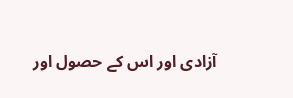آزادی اور اس کے حصول اور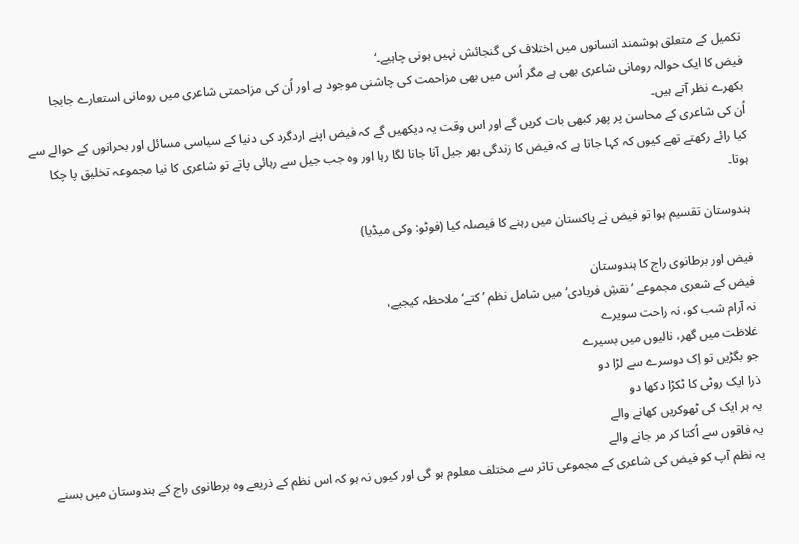تکمیل کے متعلق ہوشمند انسانوں میں اختلاف کی گنجائش نہیں ہونی چاہیے۔‘
فیض کا ایک حوالہ رومانی شاعری بھی ہے مگر اُس میں بھی مزاحمت کی چاشنی موجود ہے اور اُن کی مزاحمتی شاعری میں رومانی استعارے جابجا بکھرے نظر آتے ہیں۔
اُن کی شاعری کے محاسن پر پھر کبھی بات کریں گے اور اس وقت یہ دیکھیں گے کہ فیض اپنے اردگرد کی دنیا کے سیاسی مسائل اور بحرانوں کے حوالے سے کیا رائے رکھتے تھے کیوں کہ کہا جاتا ہے کہ فیض کا زندگی بھر جیل آنا جانا لگا رہا اور وہ جب جیل سے رہائی پاتے تو شاعری کا نیا مجموعہ تخلیق پا چکا ہوتا۔

ہندوستان تقسیم ہوا تو فیض نے پاکستان میں رہنے کا فیصلہ کیا (فوٹو: وکی میڈیا)

فیض اور برطانوی راج کا ہندوستان
فیض کے شعری مجموعے ’نقشِ فریادی‘ میں شامل نظم ’کتے‘ ملاحظہ کیجیے،
نہ آرام شب کو، نہ راحت سویرے
غلاظت میں گھر، نالیوں میں بسیرے
جو بگڑیں تو اِک دوسرے سے لڑا دو
ذرا ایک روٹی کا ٹکڑا دکھا دو
یہ ہر ایک کی ٹھوکریں کھانے والے
یہ فاقوں سے اُکتا کر مر جانے والے
یہ نظم آپ کو فیض کی شاعری کے مجموعی تاثر سے مختلف معلوم ہو گی اور کیوں نہ ہو کہ اس نظم کے ذریعے وہ برطانوی راج کے ہندوستان میں بسنے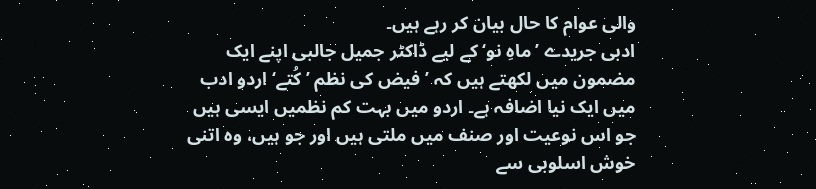والی عوام کا حال بیان کر رہے ہیں۔
ادبی جریدے ’ماہِ نو‘ کے لیے ڈاکٹر جمیل جالبی اپنے ایک مضمون میں لکھتے ہیں کہ ’فیض کی نظم ’کُتے‘ اردو ادب میں ایک نیا اضافہ ہے۔ اردو میں بہت کم نظمیں ایسی ہیں جو اس نوعیت اور صنف میں ملتی ہیں اور جو ہیں، وہ اتنی خوش اسلوبی سے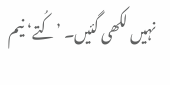نہیں لکھی گئیں۔ ’کُتے‘ نیم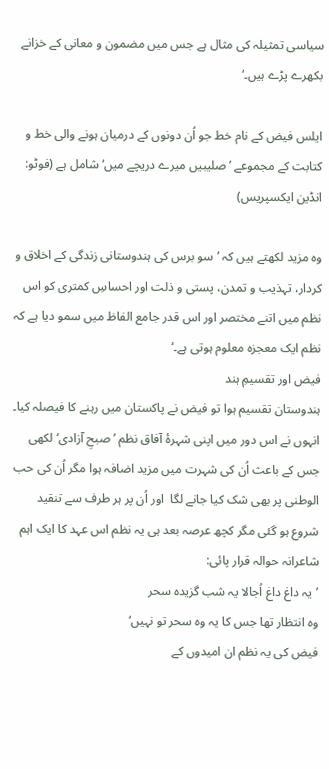سیاسی تمثیلہ کی مثال ہے جس میں مضمون و معانی کے خزانے بکھرے پڑے ہیں۔‘

ایلس فیض کے نام خط جو اُن دونوں کے درمیان ہونے والی خط و کتابت کے مجموعے ’صلیبیں میرے دریچے میں‘ شامل ہے (فوٹو: انڈین ایکسپریس)

وہ مزید لکھتے ہیں کہ ’سو برس کی ہندوستانی زندگی کے اخلاق و کردار، تہذیب و تمدن، پستی و ذلت اور احساسِ کمتری کو اس نظم میں اتنے مختصر اور اس قدر جامع الفاظ میں سمو دیا ہے کہ نظم ایک معجزہ معلوم ہوتی ہے۔‘
فیض اور تقسیمِ ہند
ہندوستان تقسیم ہوا تو فیض نے پاکستان میں رہنے کا فیصلہ کیا۔ انہوں نے اس دور میں اپنی شہرۂ آفاق نظم ’صبحِ آزادی‘ لکھی جس کے باعث اُن کی شہرت میں مزید اضافہ ہوا مگر اُن کی حب الوطنی پر بھی شک کیا جانے لگا  اور اُن پر ہر طرف سے تنقید شروع ہو گئی مگر کچھ عرصہ بعد ہی یہ نظم اس عہد کا ایک اہم شاعرانہ حوالہ قرار پائی:
’یہ داغ داغ اُجالا یہ شب گزیدہ سحر
وہ انتظار تھا جس کا یہ وہ سحر تو نہیں‘
فیض کی یہ نظم ان امیدوں کے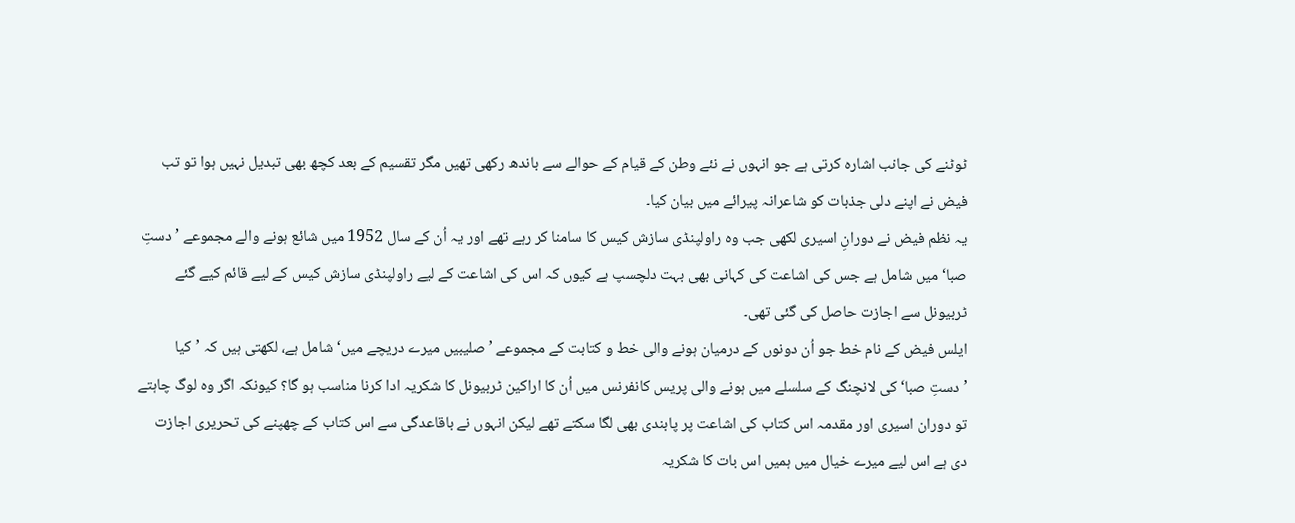ٹوٹنے کی جانب اشارہ کرتی ہے جو انہوں نے نئے وطن کے قیام کے حوالے سے باندھ رکھی تھیں مگر تقسیم کے بعد کچھ بھی تبدیل نہیں ہوا تو تب فیض نے اپنے دلی جذبات کو شاعرانہ پیرائے میں بیان کیا۔
یہ نظم فیض نے دورانِ اسیری لکھی جب وہ راولپنڈی سازش کیس کا سامنا کر رہے تھے اور یہ اُن کے سال 1952 میں شائع ہونے والے مجموعے ’دستِ صبا‘ میں شامل ہے جس کی اشاعت کی کہانی بھی بہت دلچسپ ہے کیوں کہ اس کی اشاعت کے لیے راولپنڈی سازش کیس کے لیے قائم کیے گئے ٹربیونل سے اجازت حاصل کی گئی تھی۔
ایلس فیض کے نام خط جو اُن دونوں کے درمیان ہونے والی خط و کتابت کے مجموعے ’صلیبیں میرے دریچے میں‘ شامل ہے، لکھتی ہیں کہ ’کیا ’دستِ صبا‘ کی لانچنگ کے سلسلے میں ہونے والی پریس کانفرنس میں اُن کا اراکین ٹربیونل کا شکریہ ادا کرنا مناسب ہو گا؟ کیونکہ اگر وہ لوگ چاہتے تو دوران اسیری اور مقدمہ اس کتاب کی اشاعت پر پابندی بھی لگا سکتے تھے لیکن انہوں نے باقاعدگی سے اس کتاب کے چھپنے کی تحریری اجازت دی ہے اس لیے میرے خیال میں ہمیں اس بات کا شکریہ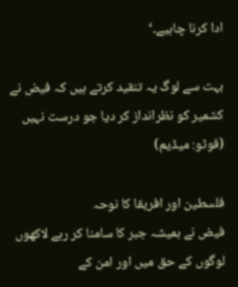ادا کرنا چاہیے۔‘

بہت سے لوگ یہ تنقید کرتے ہیں کہ فیض نے کشمیر کو نظرانداز کر دیا جو درست نہیں (فوٹو: میڈیم)

فلسطین اور افریقا کا نوحہ
فیض نے ہمیشہ جبر کا سامنا کر رہے لاکھوں لوگوں کے حق میں اور امن کے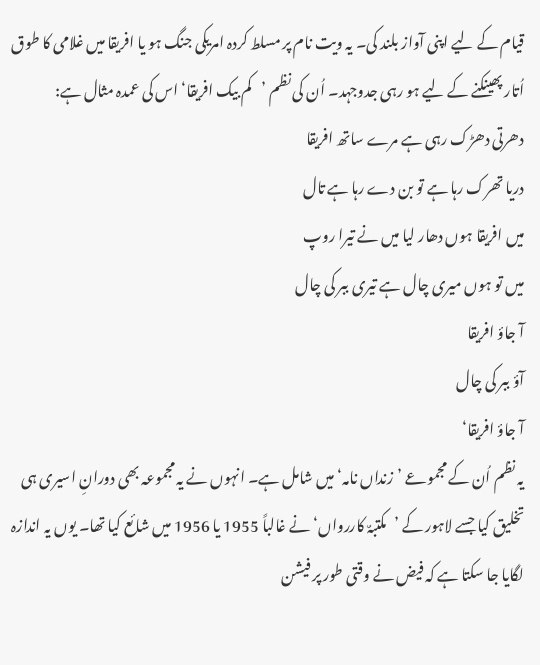قیام کے لیے اپنی آواز بلند کی۔ یہ ویت نام پر مسلط کردہ امریکی جنگ ہو یا افریقا میں غلامی کا طوق اُتار پھینکنے کے لیے ہو رہی جدوجہد۔ اُن کی نظم ’کم بیک افریقا‘ اس کی عمدہ مثال ہے:
دھرتی دھڑک رہی ہے مرے ساتھ افریقا
دریا تھرک رہا ہے تو بن دے رہا ہے تال
میں افریقا ہوں دھار لیا میں نے تیرا روپ
میں تو ہوں میری چال ہے تیری ببر کی چال
آ جاؤ افریقا
آؤ ببر کی چال
آ جاؤ افریقا‘
یہ نظم اُن کے مجموعے ’زنداں نامہ‘ میں شامل ہے۔ انہوں نے یہ مجموعہ بھی دورانِ اسیری ہی تخلیق کیا جسے لاہور کے ’مکتبہٌ کاررواں‘ نے غالباً 1955 یا 1956 میں شائع کیا تھا۔ یوں یہ اندازہ لگایا جا سکتا ہے کہ فیض نے وقتی طور پر فیشن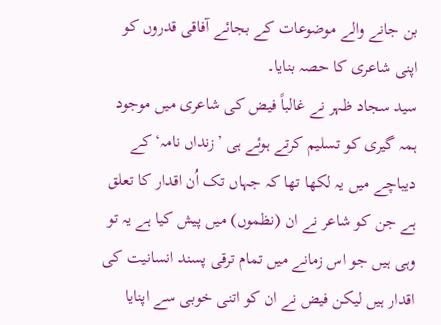بن جانے والے موضوعات کے بجائے آفاقی قدروں کو اپنی شاعری کا حصہ بنایا۔
سید سجاد ظہر نے غالباً فیض کی شاعری میں موجود ہمہ گیری کو تسلیم کرتے ہوئے ہی ’زنداں نامہ‘ کے دیباچے میں یہ لکھا تھا کہ جہاں تک اُن اقدار کا تعلق ہے جن کو شاعر نے ان (نظموں) میں پیش کیا ہے یہ تو وہی ہیں جو اس زمانے میں تمام ترقی پسند انسانیت کی اقدار ہیں لیکن فیض نے ان کو اتنی خوبی سے اپنایا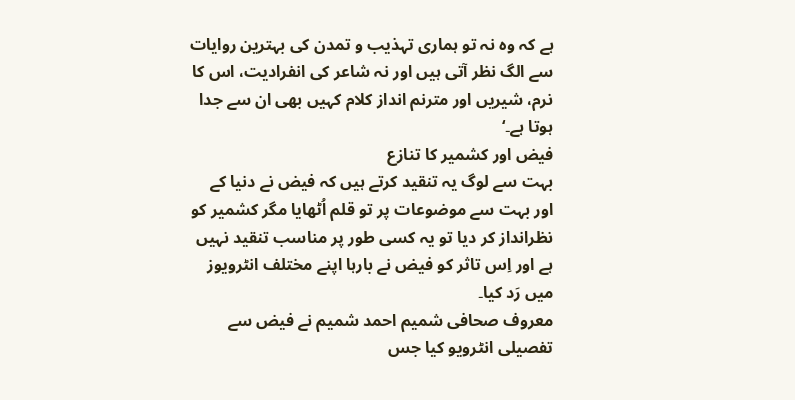ہے کہ وہ نہ تو ہماری تہذیب و تمدن کی بہترین روایات سے الگ نظر آتی ہیں اور نہ شاعر کی انفرادیت، اس کا نرم، شیریں اور مترنم انداز کلام کہیں بھی ان سے جدا ہوتا ہے۔‘
فیض اور کشمیر کا تنازع
بہت سے لوگ یہ تنقید کرتے ہیں کہ فیض نے دنیا کے اور بہت سے موضوعات پر تو قلم اُٹھایا مگر کشمیر کو نظرانداز کر دیا تو یہ کسی طور پر مناسب تنقید نہیں ہے اور اِس تاثر کو فیض نے بارہا اپنے مختلف انٹرویوز میں رَد کیا۔
معروف صحافی شمیم احمد شمیم نے فیض سے تفصیلی انٹرویو کیا جس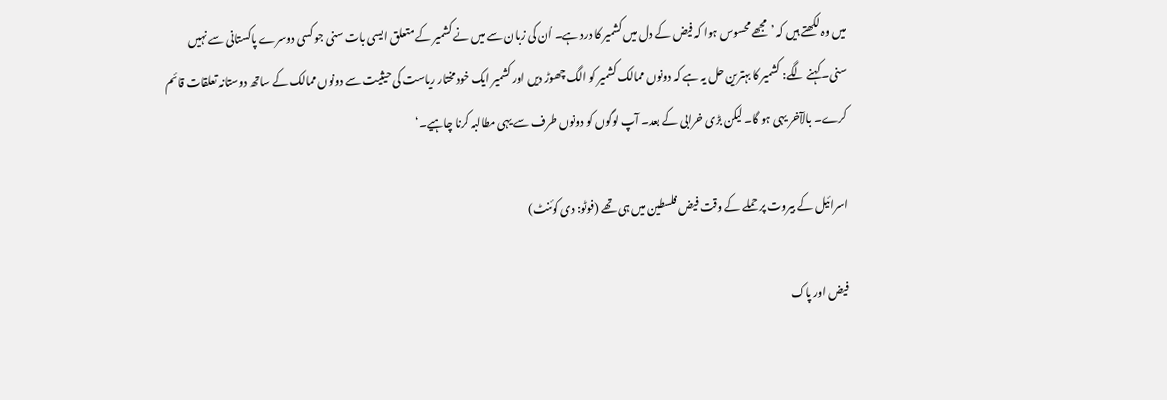میں وہ لکھتے ہیں کہ ’مجھے محسوس ہوا کہ فیض کے دل میں کشمیر کا درد ہے۔ اُن کی زبان سے میں نے کشمیر کے متعلق ایسی بات سنی جو کسی دوسرے پاکستانی سے نہیں سنی۔ کہنے لگے: کشمیر کا بہترین حل یہ ہے کہ دونوں ممالک کشمیر کو الگ چھوڑ دیں اور کشمیر ایک خودمختار ریاست کی حیثیت سے دونوں ممالک کے ساتھ دوستانہ تعلقات قائم کرے۔ بالآخر یہی ہو گا۔ لیکن بڑی خرابی کے بعد۔ آپ لوگوں کو دونوں طرف سے یہی مطالبہ کرنا چاہیے۔‘

اسرائیل کے بیروت پر حملے کے وقت فیض فلسطین میں ہی تھے (فوٹو: دی کوئنٹ)

فیض اور پاک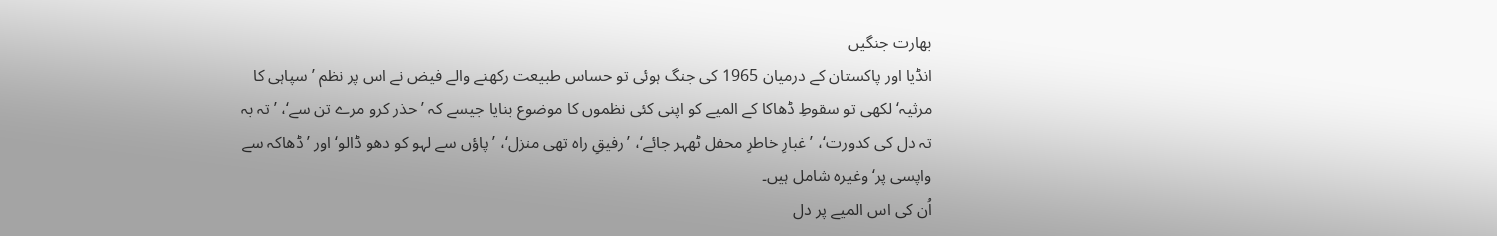بھارت جنگیں
انڈیا اور پاکستان کے درمیان 1965 کی جنگ ہوئی تو حساس طبیعت رکھنے والے فیض نے اس پر نظم ’سپاہی کا مرثیہ‘ لکھی تو سقوطِ ڈھاکا کے المیے کو اپنی کئی نظموں کا موضوع بنایا جیسے کہ ’حذر کرو مرے تن سے‘، ’تہ بہ تہ دل کی کدورت‘، ’غبارِ خاطرِ محفل ٹھہر جائے‘، ’رفیقِ راہ تھی منزل‘، ’پاؤں سے لہو کو دھو ڈالو‘ اور ’ڈھاکہ سے واپسی پر‘ وغیرہ شامل ہیں۔
اُن کی اس المیے پر دل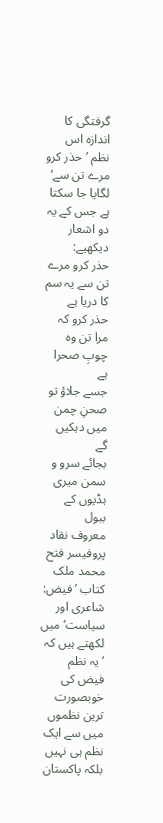گرفتگی کا اندازہ اس نظم ’حذر کرو مرے تن سے‘ لگایا جا سکتا ہے جس کے یہ دو اشعار دیکھیے:
حذر کرو مرے تن سے یہ سم کا دریا ہے
حذر کرو کہ مرا تن وہ چوبِ صحرا ہے
جسے جلاؤ تو صحنِ چمن میں دہکیں گے
بجائے سرو و سمن میری ہڈیوں کے ببول
معروف نقاد پروفیسر فتح محمد ملک کتاب ’فیض: شاعری اور سیاست‘ میں لکھتے ہیں کہ ’یہ نظم فیض کی خوبصورت ترین نظموں میں سے ایک نظم ہی نہیں بلکہ پاکستان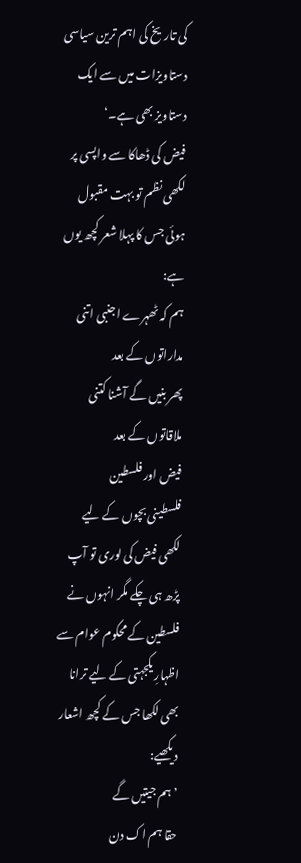کی تاریخ کی اہم ترین سیاسی دستاویزات میں سے ایک دستاویز بھی ہے۔‘
فیض کی ڈھاکا سے واپسی پر لکھی نظم تو بہت مقبول ہوئی جس کا پہلا شعر کچھ یوں ہے:
ہم کہ ٹھہرے اجنبی اتنی مداراتوں کے بعد
پھر بنیں گے آشنا کتنی ملاقاتوں کے بعد
فیض اور فلسطین
فلسطینی بچوں کے لیے لکھی فیض کی لوری تو آپ پڑھ ہی چکے مگر انہوں نے فلسطین کے محکوم عوام سے اظہارِ یکجہتی کے لیے ترانا بھی لکھا جس کے کچھ اشعار دیکھیے:
’ہم جیتیں گے
حقا ہم اک دن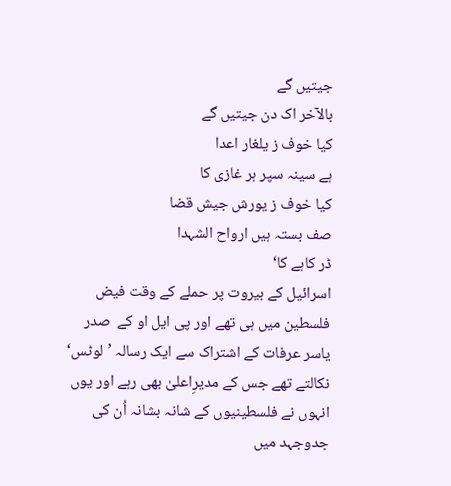جیتیں گے
بالآخر اک دن جیتیں گے
کیا خوف ز یلغار اعدا
ہے سینہ سپر ہر غازی کا
کیا خوف ز یورش جیش قضا
صف بستہ ہیں ارواح الشہدا
ڈر کاہے کا‘
اسرائیل کے بیروت پر حملے کے وقت فیض فلسطین میں ہی تھے اور پی ایل او کے  صدر یاسر عرفات کے اشتراک سے ایک رسالہ ’لوٹس‘ نکالتے تھے جس کے مدیرِاعلیٰ بھی رہے اور یوں انہوں نے فلسطینیوں کے شانہ بشانہ اُن کی جدوجہد میں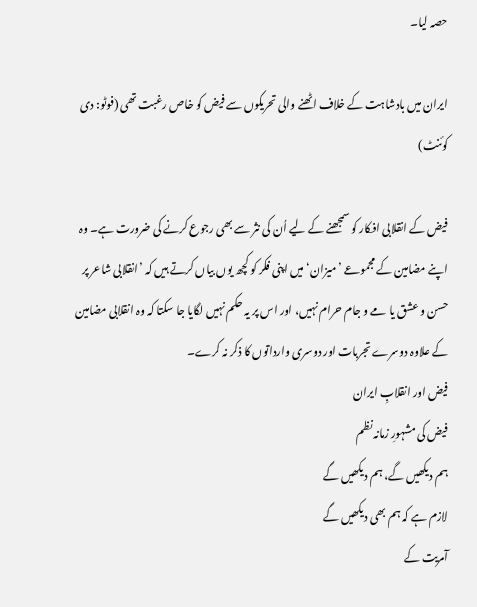حصہ لیا۔

ایران میں بادشاہت کے خلاف اٹھنے والی تحریکوں سے فیض کو خاص رغبت تھی (فوٹو: دی کوئنٹ)

فیض کے انقلابی افکار کو سمجھنے کے لیے اُن کی نثر سے بھی رجوع کرنے کی ضرورت ہے۔ وہ اپنے مضامین کے مجموعے ’میزان‘ میں اپنی فکر کو کچھ یوں بیاں کرتے ہیں کہ ’انقلابی شاعر پر حسن و عشق یا مے و جام حرام نہیں، اور اس پر یہ حکم نہیں لگایا جا سکتا کہ وہ انقلابی مضامین کے علاوہ دوسرے تجربات اور دوسری وارداتوں کا ذکر نہ کرے۔
فیض اور انقلابِ ایران
فیض کی مشہورِ زمانہ نظم
ہم دیکھیں گے، ہم دیکھیں گے
لازم ہے کہ ہم بھی دیکھیں گے
آمریت کے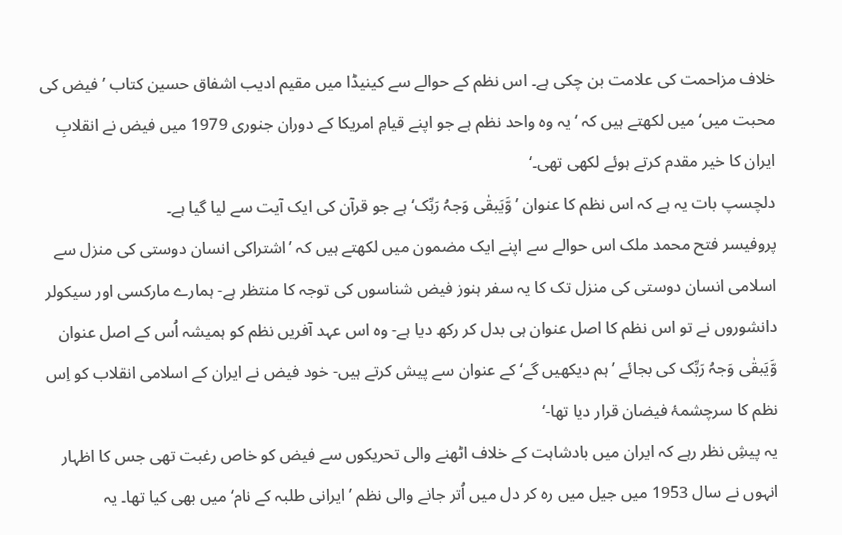خلاف مزاحمت کی علامت بن چکی ہے۔ اس نظم کے حوالے سے کینیڈا میں مقیم ادیب اشفاق حسین کتاب ’فیض کی محبت میں‘ میں لکھتے ہیں کہ ‘یہ وہ واحد نظم ہے جو اپنے قیامِ امریکا کے دوران جنوری 1979 میں فیض نے انقلابِ ایران کا خیر مقدم کرتے ہوئے لکھی تھی۔‘
دلچسپ بات یہ ہے کہ اس نظم کا عنوان ’وَّیَبقٰی وَجہُ رَبِّک‘ ہے جو قرآن کی ایک آیت سے لیا گیا ہے۔
پروفیسر فتح محمد ملک اس حوالے سے اپنے ایک مضمون میں لکھتے ہیں کہ ’اشتراکی انسان دوستی کی منزل سے اسلامی انسان دوستی کی منزل تک کا یہ سفر ہنوز فیض شناسوں کی توجہ کا منتظر ہے- ہمارے مارکسی اور سیکولر دانشوروں نے تو اس نظم کا اصل عنوان ہی بدل کر رکھ دیا ہے- وہ اس عہد آفریں نظم کو ہمیشہ اُس کے اصل عنوان وَّیَبقٰی وَجہُ رَبِّک کی بجائے ’ہم دیکھیں گے‘ کے عنوان سے پیش کرتے ہیں- خود فیض نے ایران کے اسلامی انقلاب کو اِس نظم کا سرچشمۂ فیضان قرار دیا تھا-‘
یہ پیشِ نظر رہے کہ ایران میں بادشاہت کے خلاف اٹھنے والی تحریکوں سے فیض کو خاص رغبت تھی جس کا اظہار انہوں نے سال 1953 میں جیل میں رہ کر دل میں اُتر جانے والی نظم ’ایرانی طلبہ کے نام‘میں بھی کیا تھا۔ یہ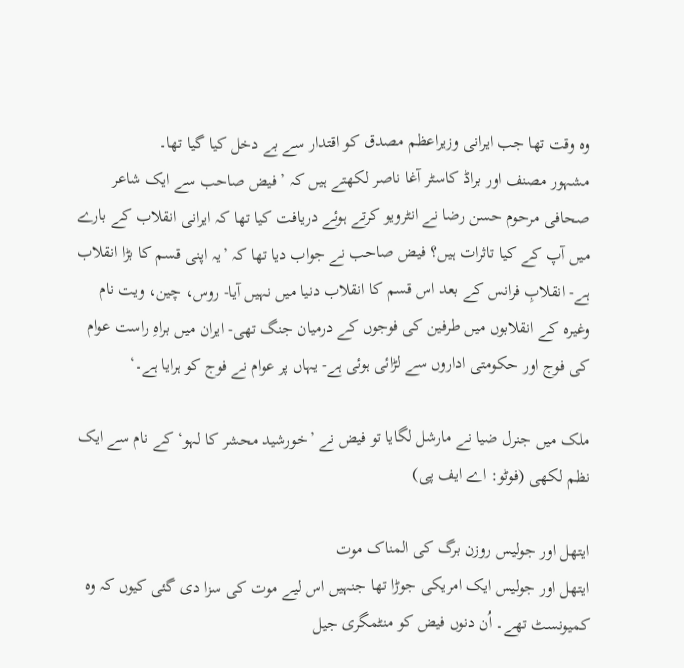وہ وقت تھا جب ایرانی وزیراعظم مصدق کو اقتدار سے بے دخل کیا گیا تھا۔
مشہور مصنف اور براڈ کاسٹر آغا ناصر لکھتے ہیں کہ ’فیض صاحب سے ایک شاعر صحافی مرحوم حسن رضا نے انٹرویو کرتے ہوئے دریافت کیا تھا کہ ایرانی انقلاب کے بارے میں آپ کے کیا تاثرات ہیں؟ فیض صاحب نے جواب دیا تھا کہ ’یہ اپنی قسم کا بڑا انقلاب ہے- انقلابِ فرانس کے بعد اس قسم کا انقلاب دنیا میں نہیں آیا- روس، چین، ویت نام وغیرہ کے انقلابوں میں طرفین کی فوجوں کے درمیان جنگ تھی- ایران میں براہِ راست عوام کی فوج اور حکومتی اداروں سے لڑائی ہوئی ہے- یہاں پر عوام نے فوج کو ہرایا ہے۔‘

ملک میں جنرل ضیا نے مارشل لگایا تو فیض نے ’خورشید محشر کا لہو‘ کے نام سے ایک نظم لکھی (فوٹو: اے ایف پی)

ایتھل اور جولیس روزن برگ کی المناک موت
ایتھل اور جولیس ایک امریکی جوڑا تھا جنہیں اس لیے موت کی سزا دی گئی کیوں کہ وہ کمیونسٹ تھے۔ اُن دنوں فیض کو منٹمگری جیل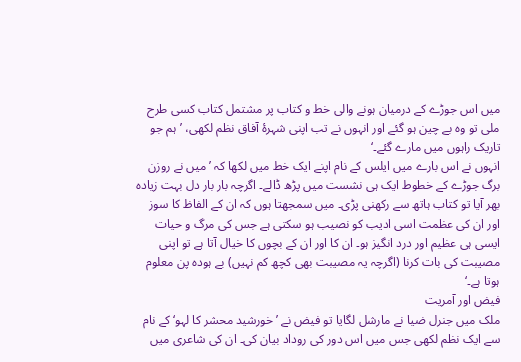میں اس جوڑے کے درمیان ہونے والی خط و کتاب پر مشتمل کتاب کسی طرح ملی تو وہ بے چین ہو گئے اور انہوں نے تب اپنی شہرۂ آفاق نظم لکھی، ’ہم جو تاریک راہوں میں مارے گئے۔‘
انہوں نے اس بارے میں ایلس کے نام اپنے ایک خط میں لکھا کہ ’میں نے روزن برگ جوڑے کے خطوط ایک ہی نشست میں پڑھ ڈالے۔ اگرچہ بار بار دل بہت زیادہ بھر آیا تو کتاب ہاتھ سے رکھنی پڑی۔ میں سمجھتا ہوں کہ ان کے الفاظ کا سوز اور ان کی عظمت اسی ادیب کو نصیب ہو سکتی ہے جس کی مرگ و حیات ایسی ہی عظیم اور درد انگیز ہو۔ ان کا اور ان کے بچوں کا خیال آتا ہے تو اپنی مصیبت کی بات کرنا (اگرچہ یہ مصیبت بھی کچھ کم نہیں) بے ہودہ پن معلوم ہوتا ہے۔‘
فیض اور آمریت
ملک میں جنرل ضیا نے مارشل لگایا تو فیض نے ’خورشید محشر کا لہو‘ کے نام سے ایک نظم لکھی جس میں اس دور کی روداد بیان کی۔ ان کی شاعری میں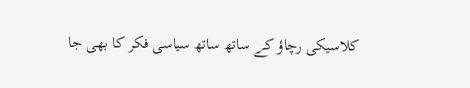کلاسیکی رچاؤ کے ساتھ ساتھ سیاسی فکر کا بھی جا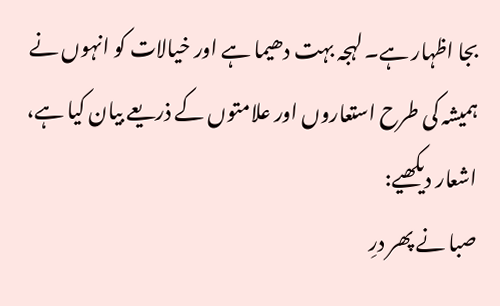بجا اظہار ہے۔ لہجہ بہت دھیما ہے اور خیالات کو انہوں نے ہمیشہ کی طرح استعاروں اور علامتوں کے ذریعے بیان کیا ہے، اشعار دیکھیے:
صبا نے پھر درِ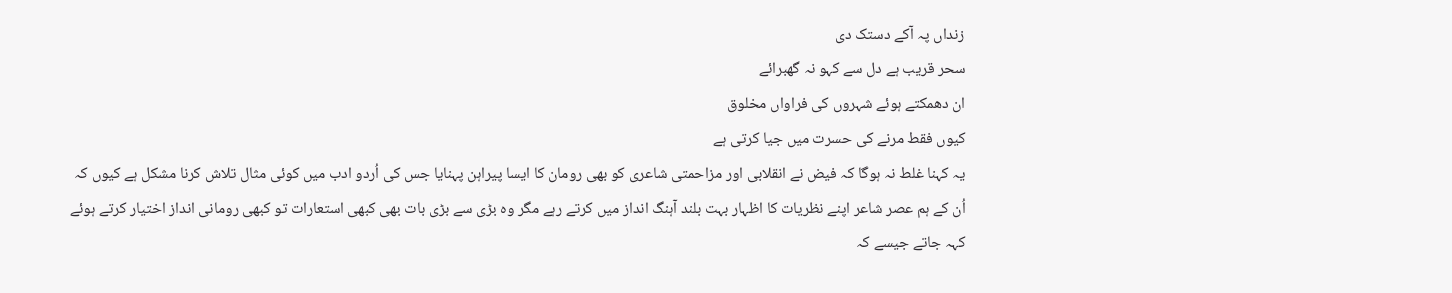زنداں پہ آکے دستک دی
سحر قریب ہے دل سے کہو نہ گھبرائے
ان دھمکتے ہوئے شہروں کی فراواں مخلوق
کیوں فقط مرنے کی حسرت میں جیا کرتی ہے
یہ کہنا غلط نہ ہوگا کہ فیض نے انقلابی اور مزاحمتی شاعری کو بھی رومان کا ایسا پیراہن پہنایا جس کی اُردو ادب میں کوئی مثال تلاش کرنا مشکل ہے کیوں کہ اُن کے ہم عصر شاعر اپنے نظریات کا اظہار بہت بلند آہنگ انداز میں کرتے رہے مگر وہ بڑی سے بڑی بات بھی کبھی استعارات تو کبھی رومانی انداز اختیار کرتے ہوئے کہہ جاتے جیسے کہ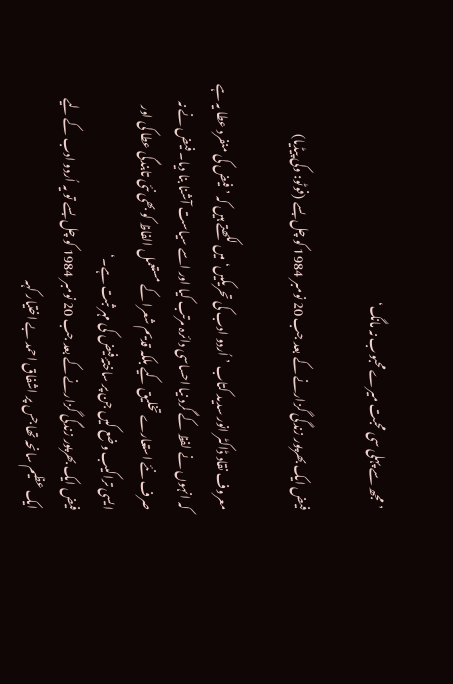’مجھ سے پہلی سی محبت میرے محبوب نہ مانگ‘

فیض ایک بھرپور زندگی گزارنے کے بعد جب 20 نومبر 1984 کو چل بسے (فوٹو: وکی پیڈیا)

معروف نقاد ڈاکٹر انور سدید کتاب ’اُردو ادب کی تحریکیں‘ میں لکھتے ہیں کہ ’ فیض کی منفرد عطا یہ ہے کہ انہوں نے لفظ کے گرد نیا احساسی دائرہ مرتب کیا اور اسے سیاست آشنا بنا دیا۔ فیض نے نہ صرف نئے استعارے تخلیق کیے بلکہ قدیم شعرا کے مستعمل الفاظ کو بھی نئی تابندگی عطا کی اور ایسی تراکیب وضع کیں جن پر ساختۂ فیض کی مہر ثبت ہے۔‘
فیض ایک بھرپور زندگی گزارنے کے بعد جب 20 نومبر 1984 کو چل بسے تو یہ اُردو ادب کے لیے ایک عظیم سانحہ تھا جس پر اشفاق احمد بے اختیار کہہ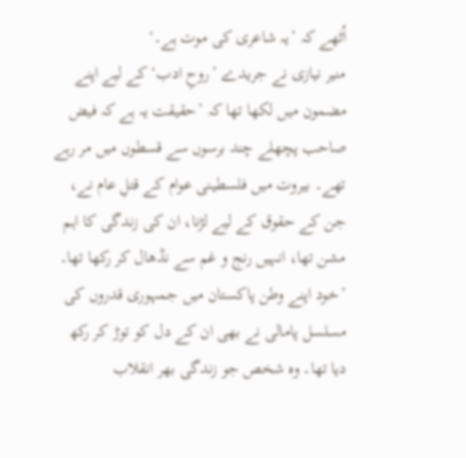اُٹھے کہ ’یہ شاعری کی موت ہے۔‘
منیر نیازی نے جریدے ’روحِ ادب‘ کے لیے اپنے مضمون میں لکھا تھا کہ ’حقیقت یہ ہے کہ فیض صاحب پچھلے چند برسوں سے قسطوں میں مر رہے تھے۔ بیروت میں فلسطینی عوام کے قتلِ عام نے، جن کے حقوق کے لیے لڑنا، ان کی زندگی کا اہم مشن تھا، انہیں رنج و غم سے نڈھال کر رکھا تھا۔
’خود اپنے وطن پاکستان میں جمہوری قدروں کی مسلسل پامالی نے بھی ان کے دل کو توڑ کر رکھ دیا تھا۔ وہ شخص جو زندگی بھر انقلاب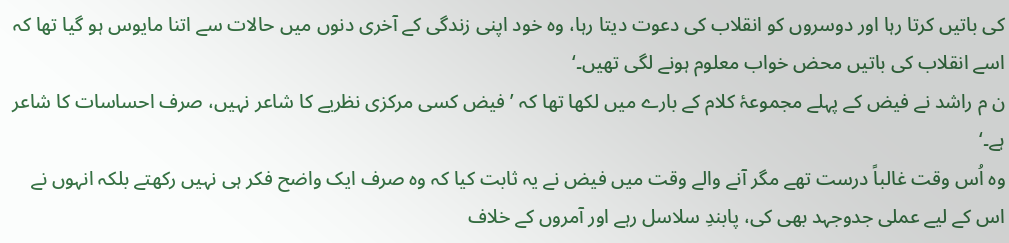کی باتیں کرتا رہا اور دوسروں کو انقلاب کی دعوت دیتا رہا، وہ خود اپنی زندگی کے آخری دنوں میں حالات سے اتنا مایوس ہو گیا تھا کہ اسے انقلاب کی باتیں محض خواب معلوم ہونے لگی تھیں۔‘
ن م راشد نے فیض کے پہلے مجموعۂ کلام کے بارے میں لکھا تھا کہ ’فیض کسی مرکزی نظریے کا شاعر نہیں، صرف احساسات کا شاعر ہے۔‘
وہ اُس وقت غالباً درست تھے مگر آنے والے وقت میں فیض نے یہ ثابت کیا کہ وہ صرف ایک واضح فکر ہی نہیں رکھتے بلکہ انہوں نے اس کے لیے عملی جدوجہد بھی کی، پابندِ سلاسل رہے اور آمروں کے خلاف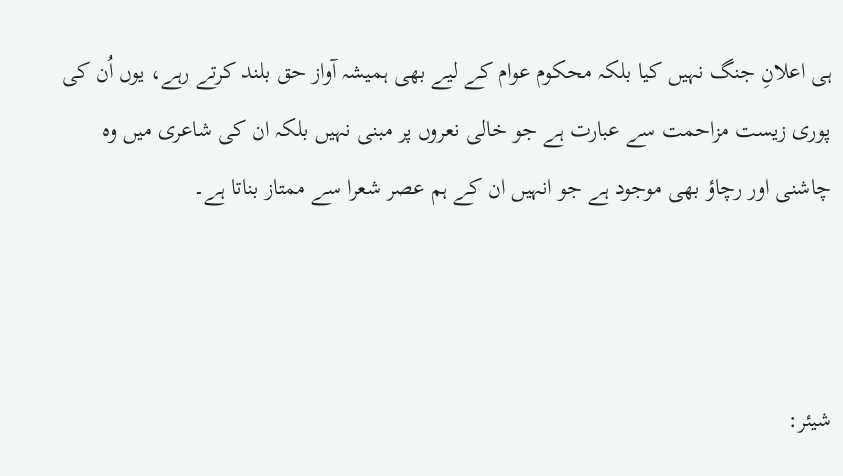ہی اعلانِ جنگ نہیں کیا بلکہ محکوم عوام کے لیے بھی ہمیشہ آواز حق بلند کرتے رہے، یوں اُن کی پوری زیست مزاحمت سے عبارت ہے جو خالی نعروں پر مبنی نہیں بلکہ ان کی شاعری میں وہ چاشنی اور رچاؤ بھی موجود ہے جو انہیں ان کے ہم عصر شعرا سے ممتاز بناتا ہے۔



شیئر: